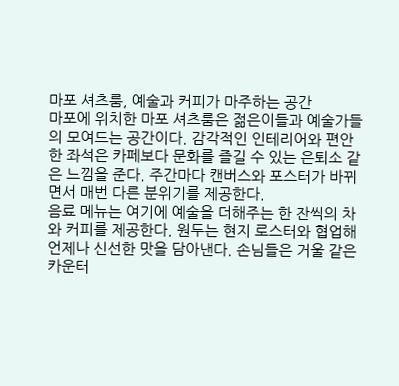마포 셔츠룸, 예술과 커피가 마주하는 공간
마포에 위치한 마포 셔츠룸은 젊은이들과 예술가들의 모여드는 공간이다. 감각적인 인테리어와 편안한 좌석은 카페보다 문화를 즐길 수 있는 은퇴소 같은 느낌을 준다. 주간마다 캔버스와 포스터가 바뀌면서 매번 다른 분위기를 제공한다.
음료 메뉴는 여기에 예술을 더해주는 한 잔씩의 차와 커피를 제공한다. 원두는 현지 로스터와 협업해 언제나 신선한 맛을 담아낸다. 손님들은 거울 같은 카운터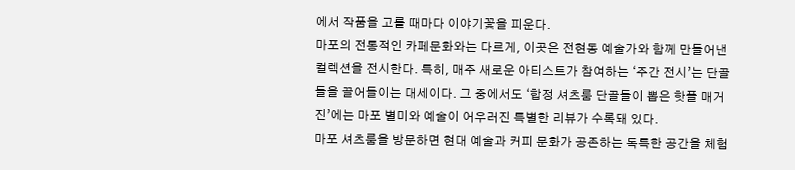에서 작품을 고를 때마다 이야기꽃을 피운다.
마포의 전통적인 카페문화와는 다르게, 이곳은 전현동 예술가와 함께 만들어낸 컬렉션을 전시한다. 특히, 매주 새로운 아티스트가 참여하는 ‘주간 전시’는 단골들을 끌어들이는 대세이다. 그 중에서도 ‘합정 셔츠룸 단골들이 뽑은 핫플 매거진’에는 마포 별미와 예술이 어우러진 특별한 리뷰가 수록돼 있다.
마포 셔츠룸을 방문하면 현대 예술과 커피 문화가 공존하는 독특한 공간을 체험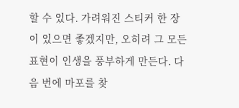할 수 있다. 가려워진 스티커 한 장이 있으면 좋겠지만, 오히려 그 모든 표현이 인생을 풍부하게 만든다. 다음 번에 마포를 찾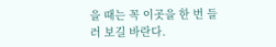을 때는 꼭 이곳을 한 번 들러 보길 바란다.